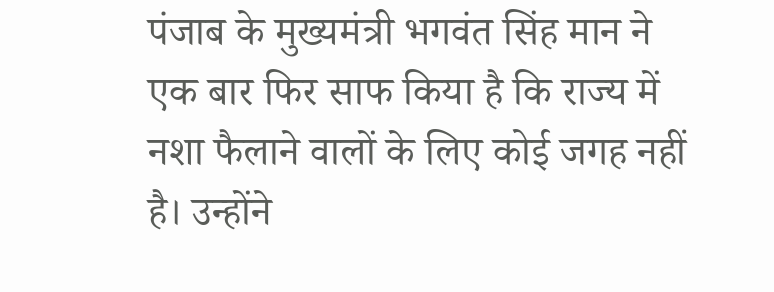पंजाब के मुख्यमंत्री भगवंत सिंह मान ने एक बार फिर साफ किया है कि राज्य में नशा फैलाने वालों के लिए कोई जगह नहीं है। उन्होंने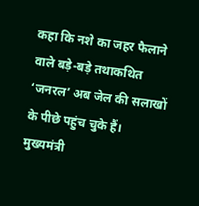कहा कि नशे का जहर फैलाने वाले बड़े-बड़े तथाकथित ‘जनरल’ अब जेल की सलाखों के पीछे पहुंच चुके हैं।
मुख्यमंत्री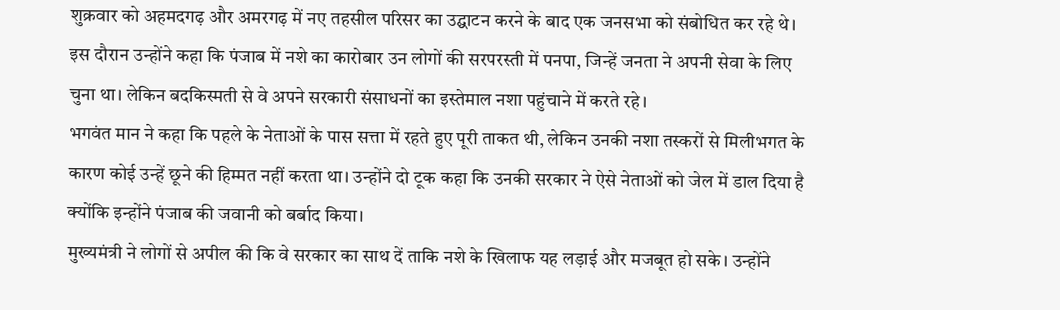शुक्रवार को अहमदगढ़ और अमरगढ़ में नए तहसील परिसर का उद्घाटन करने के बाद एक जनसभा को संबोधित कर रहे थे। इस दौरान उन्होंने कहा कि पंजाब में नशे का कारोबार उन लोगों की सरपरस्ती में पनपा, जिन्हें जनता ने अपनी सेवा के लिए चुना था। लेकिन बदकिस्मती से वे अपने सरकारी संसाधनों का इस्तेमाल नशा पहुंचाने में करते रहे।
भगवंत मान ने कहा कि पहले के नेताओं के पास सत्ता में रहते हुए पूरी ताकत थी, लेकिन उनकी नशा तस्करों से मिलीभगत के कारण कोई उन्हें छूने की हिम्मत नहीं करता था। उन्होंने दो टूक कहा कि उनकी सरकार ने ऐसे नेताओं को जेल में डाल दिया है क्योंकि इन्होंने पंजाब की जवानी को बर्बाद किया।
मुख्यमंत्री ने लोगों से अपील की कि वे सरकार का साथ दें ताकि नशे के खिलाफ यह लड़ाई और मजबूत हो सके। उन्होंने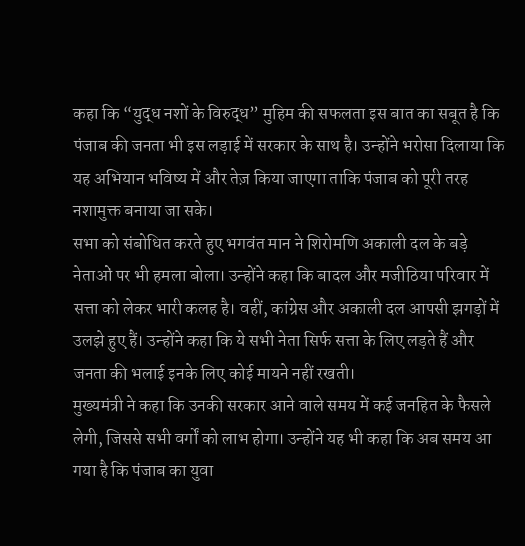कहा कि “युद्ध नशों के विरुद्ध” मुहिम की सफलता इस बात का सबूत है कि पंजाब की जनता भी इस लड़ाई में सरकार के साथ है। उन्होंने भरोसा दिलाया कि यह अभियान भविष्य में और तेज़ किया जाएगा ताकि पंजाब को पूरी तरह नशामुक्त बनाया जा सके।
सभा को संबोधित करते हुए भगवंत मान ने शिरोमणि अकाली दल के बड़े नेताओं पर भी हमला बोला। उन्होंने कहा कि बादल और मजीठिया परिवार में सत्ता को लेकर भारी कलह है। वहीं, कांग्रेस और अकाली दल आपसी झगड़ों में उलझे हुए हैं। उन्होंने कहा कि ये सभी नेता सिर्फ सत्ता के लिए लड़ते हैं और जनता की भलाई इनके लिए कोई मायने नहीं रखती।
मुख्यमंत्री ने कहा कि उनकी सरकार आने वाले समय में कई जनहित के फैसले लेगी, जिससे सभी वर्गों को लाभ होगा। उन्होंने यह भी कहा कि अब समय आ गया है कि पंजाब का युवा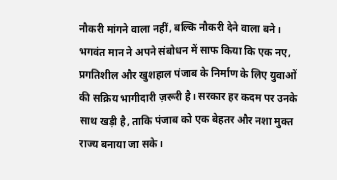नौकरी मांगने वाला नहीं, बल्कि नौकरी देने वाला बने।
भगवंत मान ने अपने संबोधन में साफ किया कि एक नए, प्रगतिशील और खुशहाल पंजाब के निर्माण के लिए युवाओं की सक्रिय भागीदारी ज़रूरी है। सरकार हर कदम पर उनके साथ खड़ी है, ताकि पंजाब को एक बेहतर और नशा मुक्त राज्य बनाया जा सके।